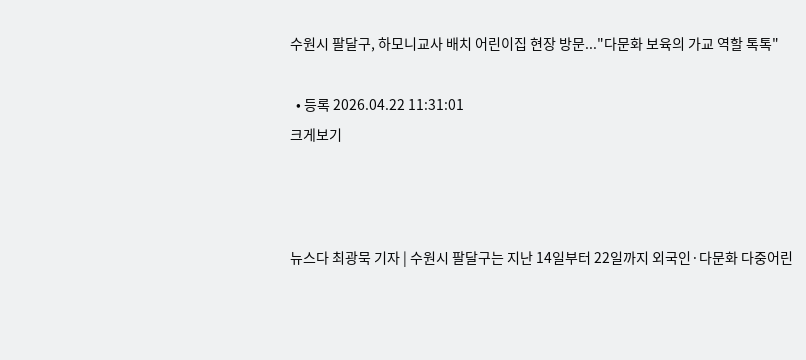수원시 팔달구, 하모니교사 배치 어린이집 현장 방문..."다문화 보육의 가교 역할 톡톡"

  • 등록 2026.04.22 11:31:01
크게보기



뉴스다 최광묵 기자 | 수원시 팔달구는 지난 14일부터 22일까지 외국인·다문화 다중어린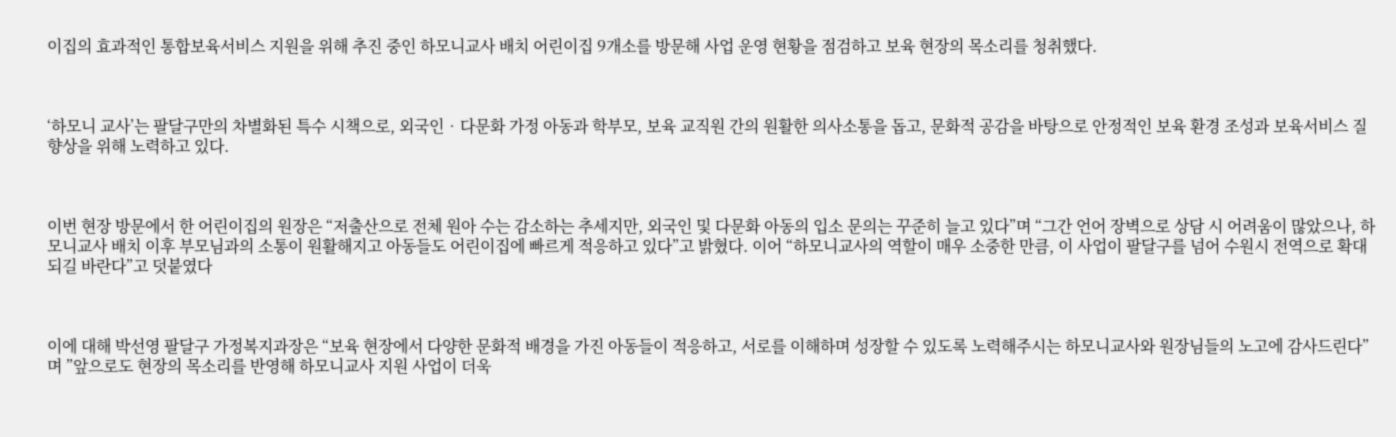이집의 효과적인 통합보육서비스 지원을 위해 추진 중인 하모니교사 배치 어린이집 9개소를 방문해 사업 운영 현황을 점검하고 보육 현장의 목소리를 청취했다.



‘하모니 교사’는 팔달구만의 차별화된 특수 시책으로, 외국인‧다문화 가정 아동과 학부모, 보육 교직원 간의 원활한 의사소통을 돕고, 문화적 공감을 바탕으로 안정적인 보육 환경 조성과 보육서비스 질 향상을 위해 노력하고 있다.



이번 현장 방문에서 한 어린이집의 원장은 “저출산으로 전체 원아 수는 감소하는 추세지만, 외국인 및 다문화 아동의 입소 문의는 꾸준히 늘고 있다”며 “그간 언어 장벽으로 상담 시 어려움이 많았으나, 하모니교사 배치 이후 부모님과의 소통이 원활해지고 아동들도 어린이집에 빠르게 적응하고 있다”고 밝혔다. 이어 “하모니교사의 역할이 매우 소중한 만큼, 이 사업이 팔달구를 넘어 수원시 전역으로 확대되길 바란다”고 덧붙였다



이에 대해 박선영 팔달구 가정복지과장은 “보육 현장에서 다양한 문화적 배경을 가진 아동들이 적응하고, 서로를 이해하며 성장할 수 있도록 노력해주시는 하모니교사와 원장님들의 노고에 감사드린다”며 ”앞으로도 현장의 목소리를 반영해 하모니교사 지원 사업이 더욱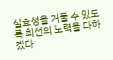실효성을 거둘 수 있도록 최선의 노력을 다하겠다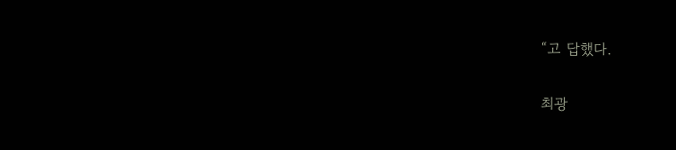“고 답했다.

최광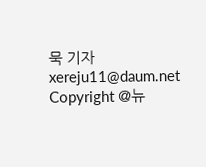묵 기자 xereju11@daum.net
Copyright @뉴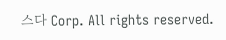스다 Corp. All rights reserved.